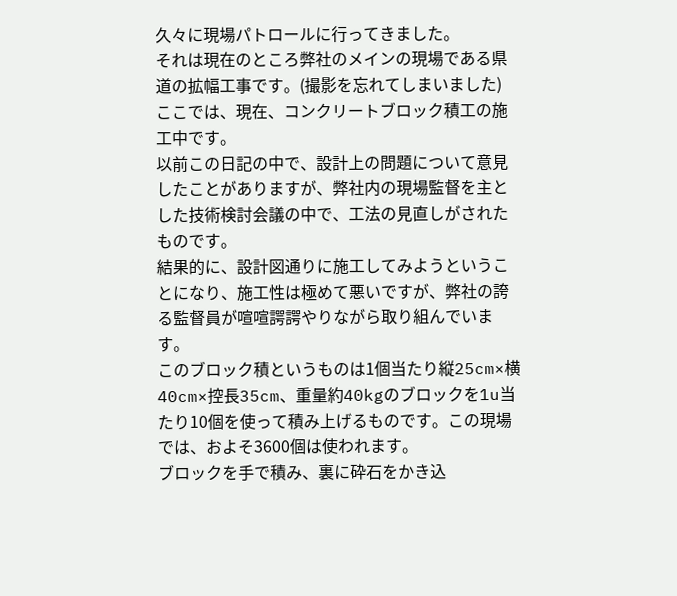久々に現場パトロールに行ってきました。
それは現在のところ弊社のメインの現場である県道の拡幅工事です。(撮影を忘れてしまいました)
ここでは、現在、コンクリートブロック積工の施工中です。
以前この日記の中で、設計上の問題について意見したことがありますが、弊社内の現場監督を主とした技術検討会議の中で、工法の見直しがされたものです。
結果的に、設計図通りに施工してみようということになり、施工性は極めて悪いですが、弊社の誇る監督員が喧喧諤諤やりながら取り組んでいます。
このブロック積というものは1個当たり縦25cm×横40cm×控長35cm、重量約40kgのブロックを1u当たり10個を使って積み上げるものです。この現場では、およそ3600個は使われます。
ブロックを手で積み、裏に砕石をかき込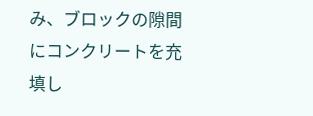み、ブロックの隙間にコンクリートを充填し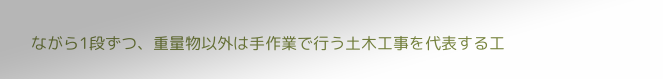ながら1段ずつ、重量物以外は手作業で行う土木工事を代表する工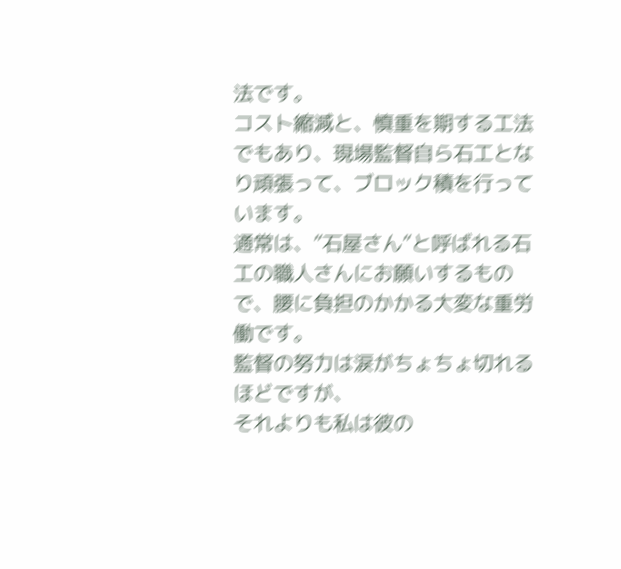法です。
コスト縮減と、慎重を期する工法でもあり、現場監督自ら石工となり頑張って、ブロック積を行っています。
通常は、”石屋さん”と呼ばれる石工の職人さんにお願いするもので、腰に負担のかかる大変な重労働です。
監督の努力は涙がちょちょ切れるほどですが、
それよりも私は彼の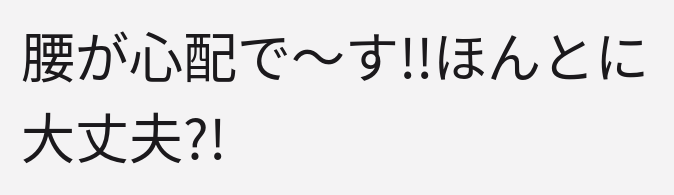腰が心配で〜す!!ほんとに大丈夫?!